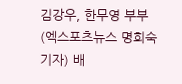김강우, 한무영 부부
(엑스포츠뉴스 명희숙 기자) 배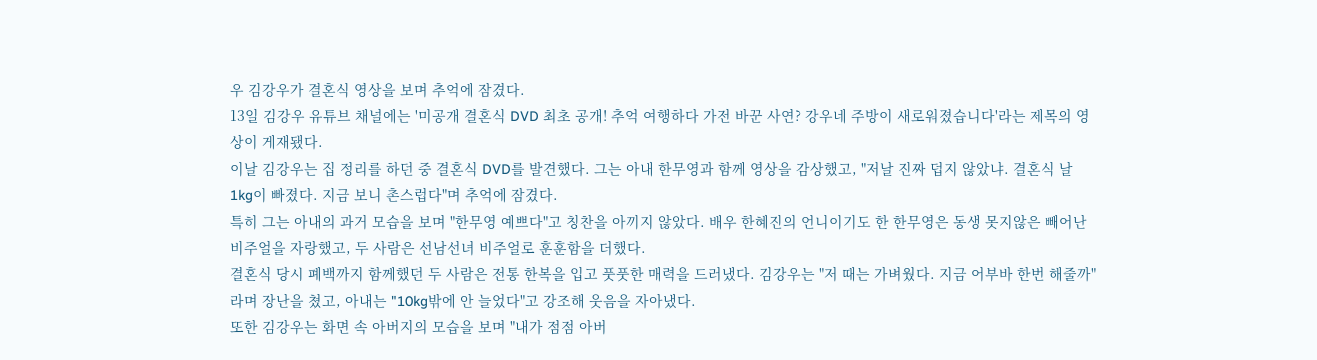우 김강우가 결혼식 영상을 보며 추억에 잠겼다.
13일 김강우 유튜브 채널에는 '미공개 결혼식 DVD 최초 공개! 추억 여행하다 가전 바꾼 사연? 강우네 주방이 새로워졌습니다'라는 제목의 영상이 게재됐다.
이날 김강우는 집 정리를 하던 중 결혼식 DVD를 발견했다. 그는 아내 한무영과 함께 영상을 감상했고, "저날 진짜 덥지 않았냐. 결혼식 날 1kg이 빠졌다. 지금 보니 촌스럽다"며 추억에 잠겼다.
특히 그는 아내의 과거 모습을 보며 "한무영 예쁘다"고 칭찬을 아끼지 않았다. 배우 한혜진의 언니이기도 한 한무영은 동생 못지않은 빼어난 비주얼을 자랑했고, 두 사람은 선남선녀 비주얼로 훈훈함을 더했다.
결혼식 당시 폐백까지 함께했던 두 사람은 전통 한복을 입고 풋풋한 매력을 드러냈다. 김강우는 "저 때는 가벼웠다. 지금 어부바 한번 해줄까"라며 장난을 쳤고, 아내는 "10kg밖에 안 늘었다"고 강조해 웃음을 자아냈다.
또한 김강우는 화면 속 아버지의 모습을 보며 "내가 점점 아버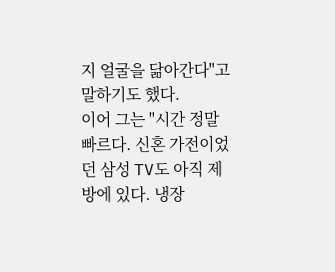지 얼굴을 닮아간다"고 말하기도 했다.
이어 그는 "시간 정말 빠르다. 신혼 가전이었던 삼성 TV도 아직 제 방에 있다. 냉장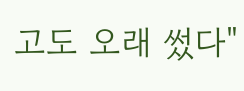고도 오래 썼다"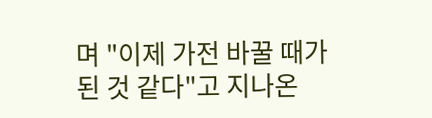며 "이제 가전 바꿀 때가 된 것 같다"고 지나온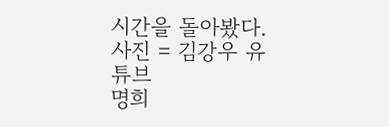시간을 돌아봤다.
사진 = 김강우 유튜브
명희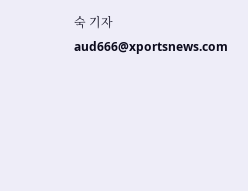숙 기자 aud666@xportsnews.com